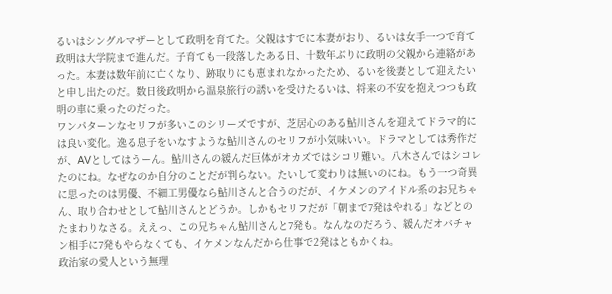るいはシングルマザーとして政明を育てた。父親はすでに本妻がおり、るいは女手一つで育て政明は大学院まで進んだ。子育ても一段落したある日、十数年ぶりに政明の父親から連絡があった。本妻は数年前に亡くなり、跡取りにも恵まれなかったため、るいを後妻として迎えたいと申し出たのだ。数日後政明から温泉旅行の誘いを受けたるいは、将来の不安を抱えつつも政明の車に乗ったのだった。
ワンパターンなセリフが多いこのシリーズですが、芝居心のある鮎川さんを迎えてドラマ的には良い変化。逸る息子をいなすような鮎川さんのセリフが小気味いい。ドラマとしては秀作だが、AVとしてはうーん。鮎川さんの緩んだ巨体がオカズではシコリ難い。八木さんではシコレたのにね。なぜなのか自分のことだが判らない。たいして変わりは無いのにね。もう一つ奇異に思ったのは男優、不細工男優なら鮎川さんと合うのだが、イケメンのアイドル系のお兄ちゃん、取り合わせとして鮎川さんとどうか。しかもセリフだが「朝まで7発はやれる」などとのたまわりなさる。ええっ、この兄ちゃん鮎川さんと7発も。なんなのだろう、緩んだオバチャン相手に7発もやらなくても、イケメンなんだから仕事で2発はともかくね。
政治家の愛人という無理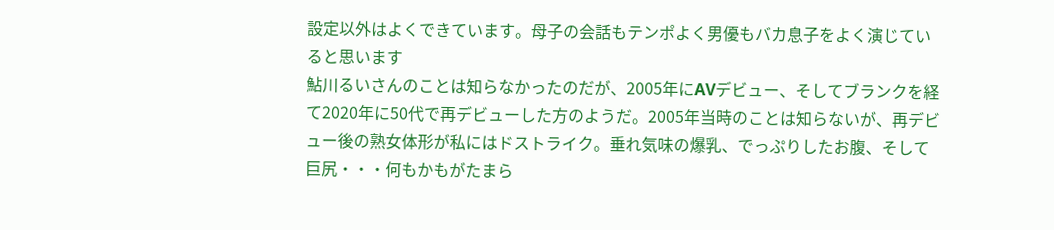設定以外はよくできています。母子の会話もテンポよく男優もバカ息子をよく演じていると思います
鮎川るいさんのことは知らなかったのだが、2005年にAVデビュー、そしてブランクを経て2020年に50代で再デビューした方のようだ。2005年当時のことは知らないが、再デビュー後の熟女体形が私にはドストライク。垂れ気味の爆乳、でっぷりしたお腹、そして巨尻・・・何もかもがたまら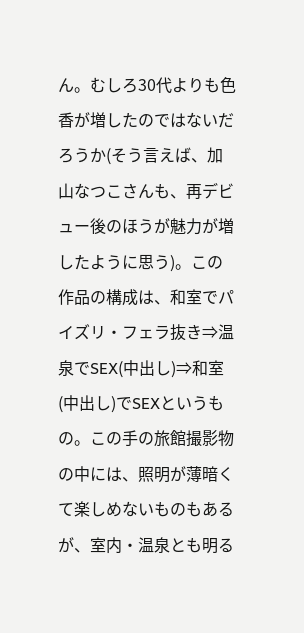ん。むしろ30代よりも色香が増したのではないだろうか(そう言えば、加山なつこさんも、再デビュー後のほうが魅力が増したように思う)。この作品の構成は、和室でパイズリ・フェラ抜き⇒温泉でSEX(中出し)⇒和室(中出し)でSEXというもの。この手の旅館撮影物の中には、照明が薄暗くて楽しめないものもあるが、室内・温泉とも明る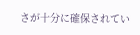さが十分に確保されてい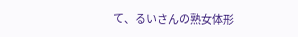て、るいさんの熟女体形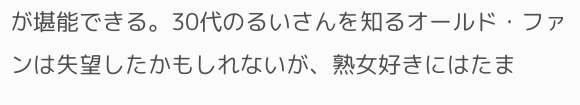が堪能できる。30代のるいさんを知るオールド・ファンは失望したかもしれないが、熟女好きにはたま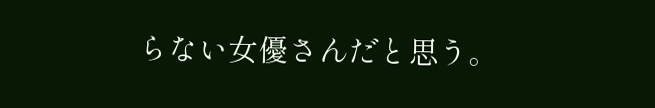らない女優さんだと思う。